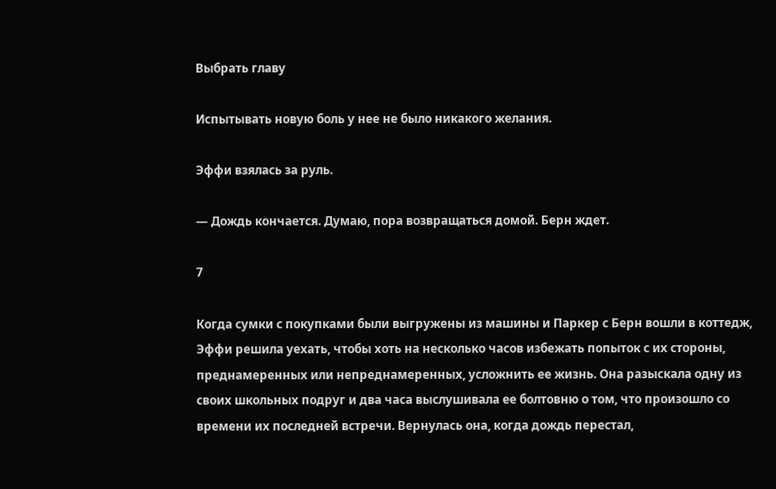Выбрать главу

Испытывать новую боль у нее не было никакого желания.

Эффи взялась за руль.

— Дождь кончается. Думаю, пора возвращаться домой. Берн ждет.

7

Когда сумки с покупками были выгружены из машины и Паркер с Берн вошли в коттедж, Эффи решила уехать, чтобы хоть на несколько часов избежать попыток с их стороны, преднамеренных или непреднамеренных, усложнить ее жизнь. Она разыскала одну из своих школьных подруг и два часа выслушивала ее болтовню о том, что произошло со времени их последней встречи. Вернулась она, когда дождь перестал,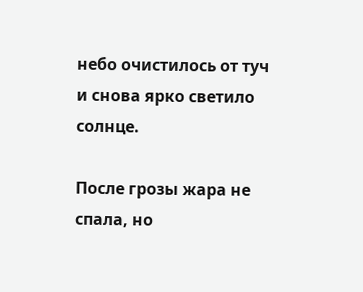небо очистилось от туч и снова ярко светило солнце.

После грозы жара не спала, но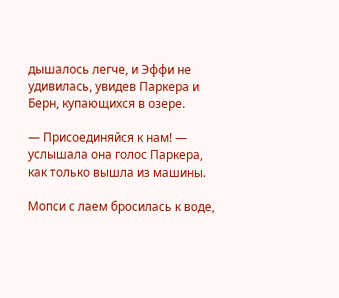дышалось легче, и Эффи не удивилась, увидев Паркера и Берн, купающихся в озере.

— Присоединяйся к нам! — услышала она голос Паркера, как только вышла из машины.

Мопси с лаем бросилась к воде,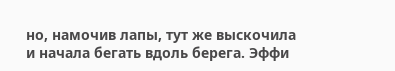но, намочив лапы, тут же выскочила и начала бегать вдоль берега. Эффи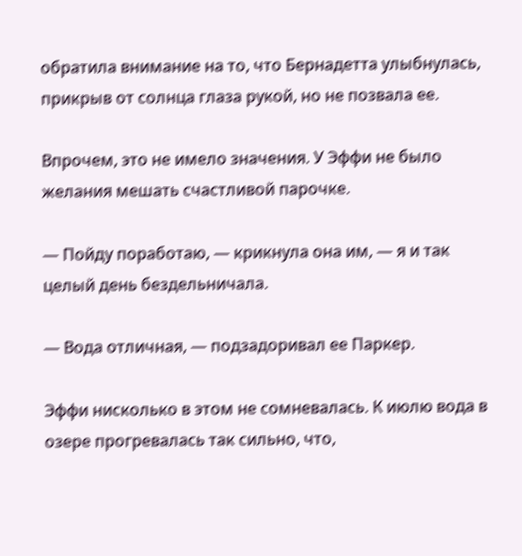обратила внимание на то, что Бернадетта улыбнулась, прикрыв от солнца глаза рукой, но не позвала ее.

Впрочем, это не имело значения. У Эффи не было желания мешать счастливой парочке.

— Пойду поработаю, — крикнула она им, — я и так целый день бездельничала.

— Вода отличная, — подзадоривал ее Паркер.

Эффи нисколько в этом не сомневалась. К июлю вода в озере прогревалась так сильно, что,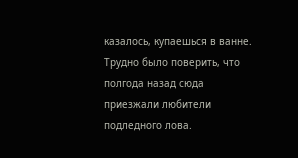казалось, купаешься в ванне. Трудно было поверить, что полгода назад сюда приезжали любители подледного лова.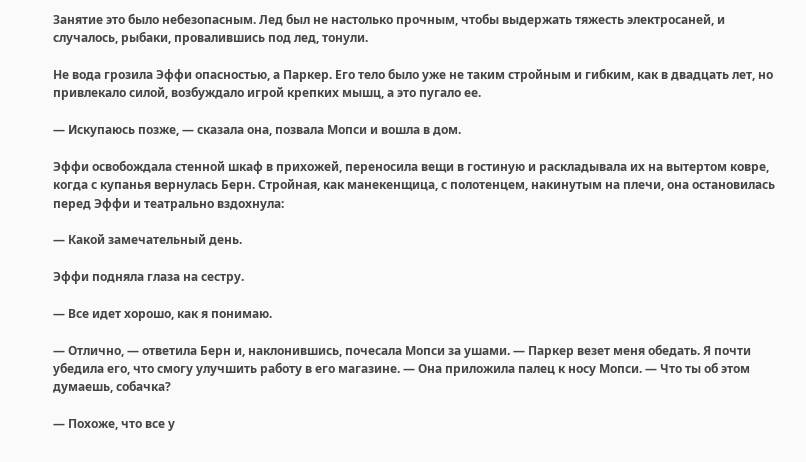Занятие это было небезопасным. Лед был не настолько прочным, чтобы выдержать тяжесть электросаней, и случалось, рыбаки, провалившись под лед, тонули.

Не вода грозила Эффи опасностью, а Паркер. Его тело было уже не таким стройным и гибким, как в двадцать лет, но привлекало силой, возбуждало игрой крепких мышц, а это пугало ее.

— Искупаюсь позже, — сказала она, позвала Мопси и вошла в дом.

Эффи освобождала стенной шкаф в прихожей, переносила вещи в гостиную и раскладывала их на вытертом ковре, когда с купанья вернулась Берн. Стройная, как манекенщица, с полотенцем, накинутым на плечи, она остановилась перед Эффи и театрально вздохнула:

— Какой замечательный день.

Эффи подняла глаза на сестру.

— Все идет хорошо, как я понимаю.

— Отлично, — ответила Берн и, наклонившись, почесала Мопси за ушами. — Паркер везет меня обедать. Я почти убедила его, что смогу улучшить работу в его магазине. — Она приложила палец к носу Мопси. — Что ты об этом думаешь, собачка?

— Похоже, что все у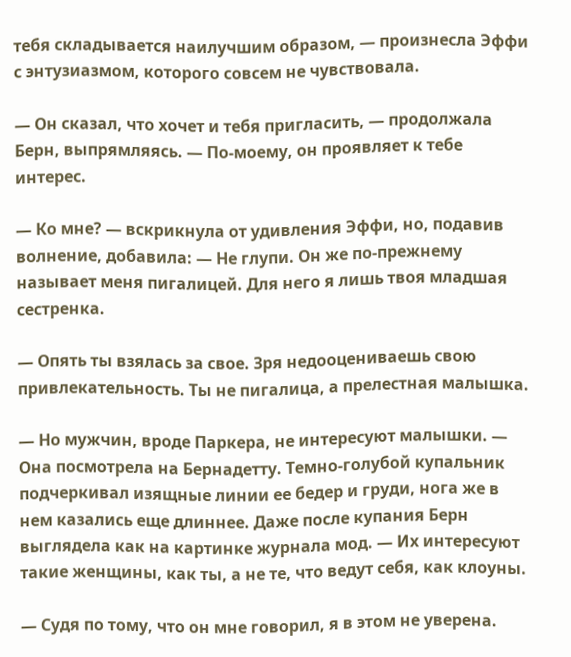тебя складывается наилучшим образом, — произнесла Эффи с энтузиазмом, которого совсем не чувствовала.

— Он сказал, что хочет и тебя пригласить, — продолжала Берн, выпрямляясь. — По-моему, он проявляет к тебе интерес.

— Ко мне? — вскрикнула от удивления Эффи, но, подавив волнение, добавила: — Не глупи. Он же по-прежнему называет меня пигалицей. Для него я лишь твоя младшая сестренка.

— Опять ты взялась за свое. Зря недооцениваешь свою привлекательность. Ты не пигалица, а прелестная малышка.

— Но мужчин, вроде Паркера, не интересуют малышки. — Она посмотрела на Бернадетту. Темно-голубой купальник подчеркивал изящные линии ее бедер и груди, нога же в нем казались еще длиннее. Даже после купания Берн выглядела как на картинке журнала мод. — Их интересуют такие женщины, как ты, а не те, что ведут себя, как клоуны.

— Судя по тому, что он мне говорил, я в этом не уверена.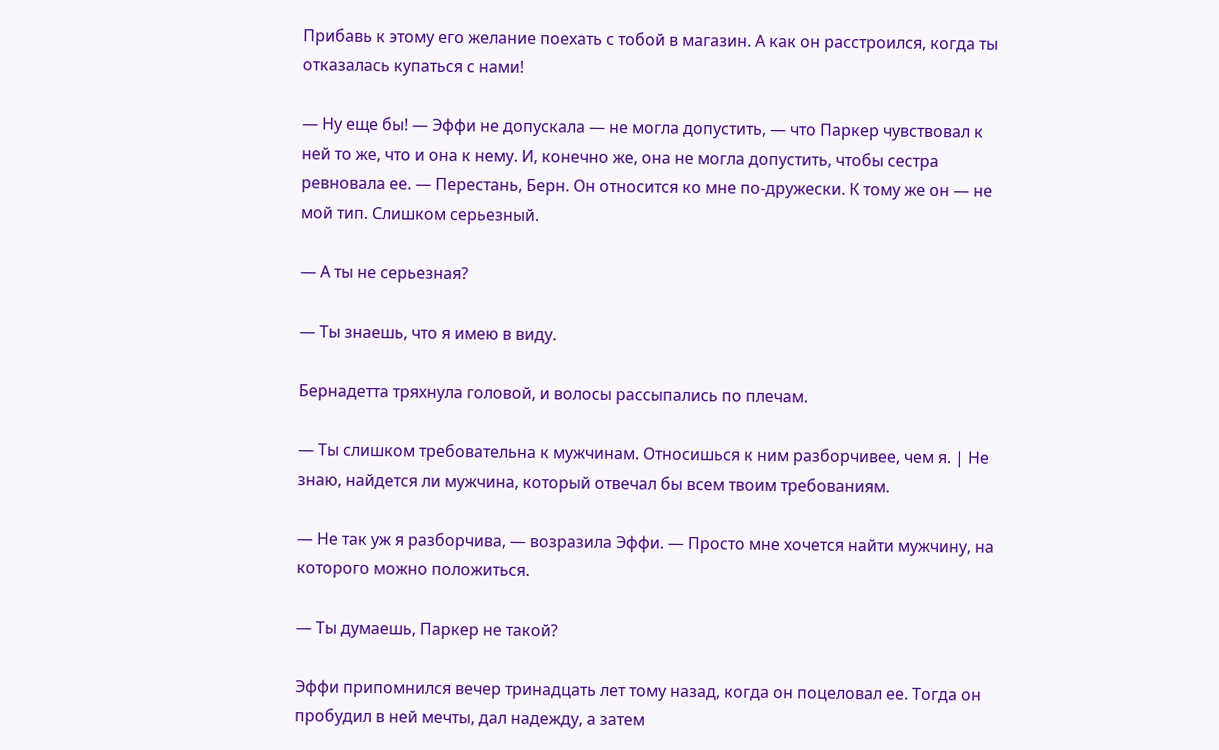Прибавь к этому его желание поехать с тобой в магазин. А как он расстроился, когда ты отказалась купаться с нами!

— Ну еще бы! — Эффи не допускала — не могла допустить, — что Паркер чувствовал к ней то же, что и она к нему. И, конечно же, она не могла допустить, чтобы сестра ревновала ее. — Перестань, Берн. Он относится ко мне по-дружески. К тому же он — не мой тип. Слишком серьезный.

— А ты не серьезная?

— Ты знаешь, что я имею в виду.

Бернадетта тряхнула головой, и волосы рассыпались по плечам.

— Ты слишком требовательна к мужчинам. Относишься к ним разборчивее, чем я. | Не знаю, найдется ли мужчина, который отвечал бы всем твоим требованиям.

— Не так уж я разборчива, — возразила Эффи. — Просто мне хочется найти мужчину, на которого можно положиться.

— Ты думаешь, Паркер не такой?

Эффи припомнился вечер тринадцать лет тому назад, когда он поцеловал ее. Тогда он пробудил в ней мечты, дал надежду, а затем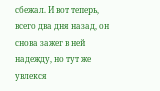сбежал. И вот теперь, всего два дня назад, он снова зажег в ней надежду, но тут же увлекся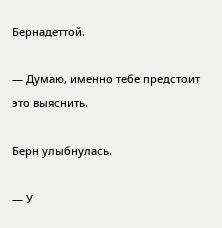Бернадеттой.

— Думаю, именно тебе предстоит это выяснить.

Берн улыбнулась.

— У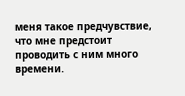меня такое предчувствие, что мне предстоит проводить с ним много времени.